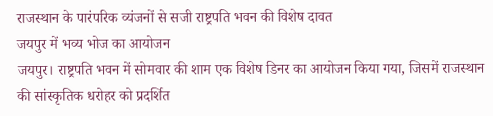राजस्थान के पारंपरिक व्यंजनों से सजी राष्ट्रपति भवन की विशेष दावत
जयपुर में भव्य भोज का आयोजन
जयपुर। राष्ट्रपति भवन में सोमवार की शाम एक विशेष डिनर का आयोजन किया गया, जिसमें राजस्थान की सांस्कृतिक धरोहर को प्रदर्शित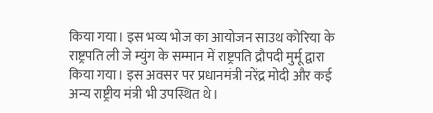किया गया। इस भव्य भोज का आयोजन साउथ कोरिया के राष्ट्रपति ली जे म्युंग के सम्मान में राष्ट्रपति द्रौपदी मुर्मू द्वारा किया गया। इस अवसर पर प्रधानमंत्री नरेंद्र मोदी और कई अन्य राष्ट्रीय मंत्री भी उपस्थित थे।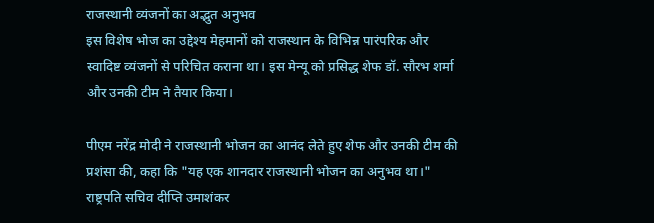राजस्थानी व्यंजनों का अद्भुत अनुभव
इस विशेष भोज का उद्देश्य मेहमानों को राजस्थान के विभिन्न पारंपरिक और स्वादिष्ट व्यंजनों से परिचित कराना था। इस मेन्यू को प्रसिद्ध शेफ डॉ. सौरभ शर्मा और उनकी टीम ने तैयार किया।

पीएम नरेंद्र मोदी ने राजस्थानी भोजन का आनंद लेते हुए शेफ और उनकी टीम की प्रशंसा की, कहा कि "यह एक शानदार राजस्थानी भोजन का अनुभव था।" राष्ट्रपति सचिव दीप्ति उमाशंकर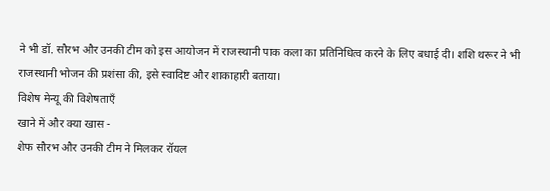ने भी डॉ. सौरभ और उनकी टीम को इस आयोजन में राजस्थानी पाक कला का प्रतिनिधित्व करने के लिए बधाई दी। शशि थरूर ने भी राजस्थानी भोजन की प्रशंसा की, इसे स्वादिष्ट और शाकाहारी बताया।
विशेष मेन्यू की विशेषताएँ
खाने में और क्या खास -
शेफ सौरभ और उनकी टीम ने मिलकर रॉयल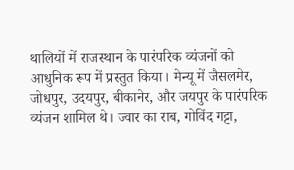थालियों में राजस्थान के पारंपरिक व्यंजनों को आधुनिक रूप में प्रस्तुत किया। मेन्यू में जैसलमेर, जोधपुर, उदयपुर, बीकानेर, और जयपुर के पारंपरिक व्यंजन शामिल थे। ज्वार का राब, गोविंद गट्टा,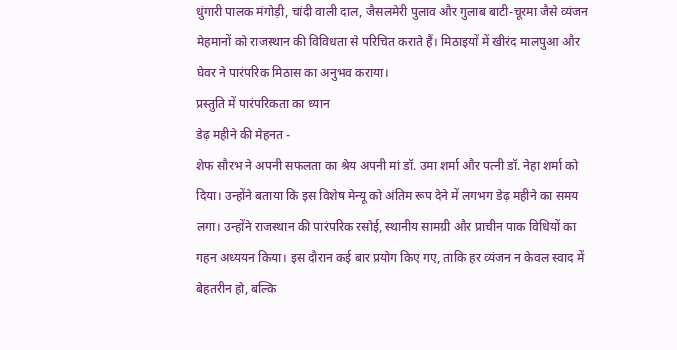धुंगारी पालक मंगोड़ी, चांदी वाली दाल, जैसलमेरी पुलाव और गुलाब बाटी-चूरमा जैसे व्यंजन मेहमानों को राजस्थान की विविधता से परिचित कराते हैं। मिठाइयों में खीरंद मालपुआ और घेवर ने पारंपरिक मिठास का अनुभव कराया।
प्रस्तुति में पारंपरिकता का ध्यान
डेढ़ महीने की मेहनत -
शेफ सौरभ ने अपनी सफलता का श्रेय अपनी मां डॉ. उमा शर्मा और पत्नी डॉ. नेहा शर्मा को दिया। उन्होंने बताया कि इस विशेष मेन्यू को अंतिम रूप देने में लगभग डेढ़ महीने का समय लगा। उन्होंने राजस्थान की पारंपरिक रसोई, स्थानीय सामग्री और प्राचीन पाक विधियों का गहन अध्ययन किया। इस दौरान कई बार प्रयोग किए गए, ताकि हर व्यंजन न केवल स्वाद में बेहतरीन हो, बल्कि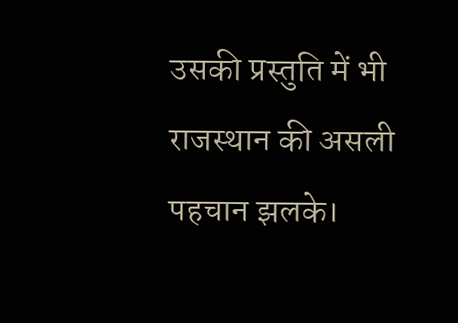उसकी प्रस्तुति में भी राजस्थान की असली पहचान झलके।